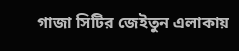গাজা সিটির জেইতুন এলাকায়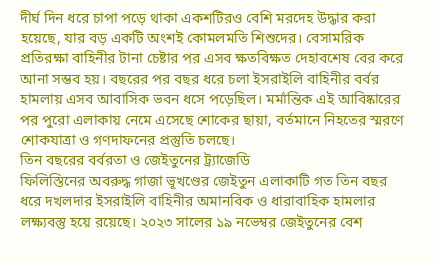দীর্ঘ দিন ধরে চাপা পড়ে থাকা একশটিরও বেশি মরদেহ উদ্ধার করা হয়েছে, যার বড় একটি অংশই কোমলমতি শিশুদের। বেসামরিক প্রতিরক্ষা বাহিনীর টানা চেষ্টার পর এসব ক্ষতবিক্ষত দেহাবশেষ বের করে আনা সম্ভব হয়। বছরের পর বছর ধরে চলা ইসরাইলি বাহিনীর বর্বর হামলায় এসব আবাসিক ভবন ধসে পড়েছিল। মর্মান্তিক এই আবিষ্কারের পর পুরো এলাকায় নেমে এসেছে শোকের ছায়া, বর্তমানে নিহতের স্মরণে শোকযাত্রা ও গণদাফনের প্রস্তুতি চলছে।
তিন বছরের বর্বরতা ও জেইতুনের ট্র্যাজেডি
ফিলিস্তিনের অবরুদ্ধ গাজা ভূখণ্ডের জেইতুন এলাকাটি গত তিন বছর ধরে দখলদার ইসরাইলি বাহিনীর অমানবিক ও ধারাবাহিক হামলার লক্ষ্যবস্তু হয়ে রয়েছে। ২০২৩ সালের ১৯ নভেম্বর জেইতুনের বেশ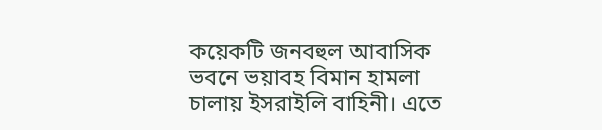কয়েকটি জনবহুল আবাসিক ভবনে ভয়াবহ বিমান হামলা চালায় ইসরাইলি বাহিনী। এতে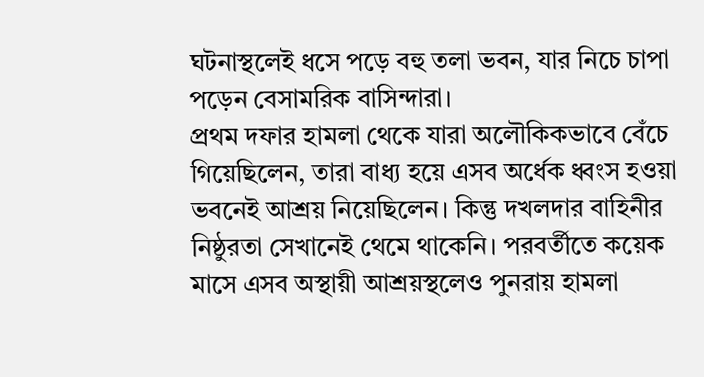ঘটনাস্থলেই ধসে পড়ে বহু তলা ভবন, যার নিচে চাপা পড়েন বেসামরিক বাসিন্দারা।
প্রথম দফার হামলা থেকে যারা অলৌকিকভাবে বেঁচে গিয়েছিলেন, তারা বাধ্য হয়ে এসব অর্ধেক ধ্বংস হওয়া ভবনেই আশ্রয় নিয়েছিলেন। কিন্তু দখলদার বাহিনীর নিষ্ঠুরতা সেখানেই থেমে থাকেনি। পরবর্তীতে কয়েক মাসে এসব অস্থায়ী আশ্রয়স্থলেও পুনরায় হামলা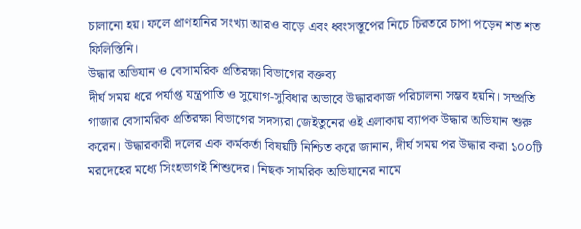চালানো হয়। ফলে প্রাণহানির সংখ্যা আরও বাড়ে এবং ধ্বংসস্তূপের নিচে চিরতরে চাপা পড়েন শত শত ফিলিস্তিনি।
উদ্ধার অভিযান ও বেসামরিক প্রতিরক্ষা বিভাগের বক্তব্য
দীর্ঘ সময় ধরে পর্যাপ্ত যন্ত্রপাতি ও সুযোগ-সুবিধার অভাবে উদ্ধারকাজ পরিচালনা সম্ভব হয়নি। সম্প্রতি গাজার বেসামরিক প্রতিরক্ষা বিভাগের সদস্যরা জেইতুনের ওই এলাকায় ব্যাপক উদ্ধার অভিযান শুরু করেন। উদ্ধারকারী দলের এক কর্মকর্তা বিষয়টি নিশ্চিত করে জানান, দীর্ঘ সময় পর উদ্ধার করা ১০০টি মরদেহের মধ্যে সিংহভাগই শিশুদের। নিছক সামরিক অভিযানের নামে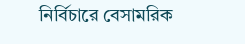নির্বিচারে বেসামরিক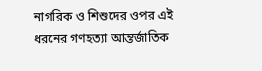নাগরিক ও শিশুদের ওপর এই ধরনের গণহত্যা আন্তর্জাতিক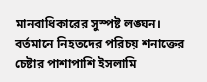মানবাধিকারের সুস্পষ্ট লঙ্ঘন।
বর্তমানে নিহতদের পরিচয় শনাক্তের চেষ্টার পাশাপাশি ইসলামি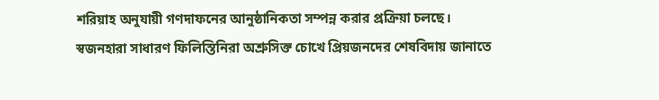শরিয়াহ অনুযায়ী গণদাফনের আনুষ্ঠানিকতা সম্পন্ন করার প্রক্রিয়া চলছে। স্বজনহারা সাধারণ ফিলিস্তিনিরা অশ্রুসিক্ত চোখে প্রিয়জনদের শেষবিদায় জানাতে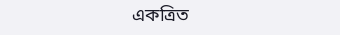একত্রিত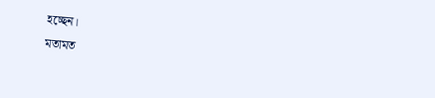হচ্ছেন।
মতামত